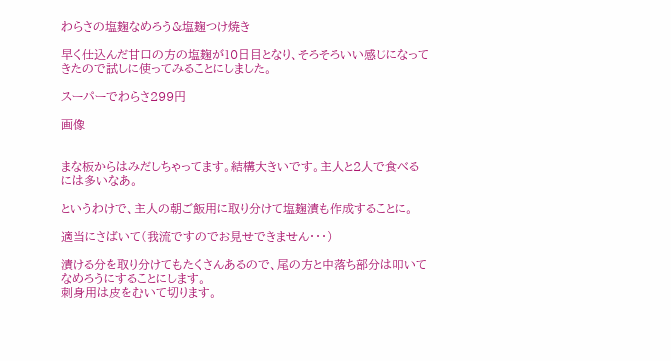わらさの塩麹なめろう&塩麹つけ焼き

早く仕込んだ甘口の方の塩麹が10日目となり、そろそろいい感じになってきたので試しに使ってみることにしました。

スーパーでわらさ299円

画像


まな板からはみだしちゃってます。結構大きいです。主人と2人で食べるには多いなあ。

というわけで、主人の朝ご飯用に取り分けて塩麹漬も作成することに。

適当にさばいて(我流ですのでお見せできません・・・)

漬ける分を取り分けてもたくさんあるので、尾の方と中落ち部分は叩いてなめろうにすることにします。
刺身用は皮をむいて切ります。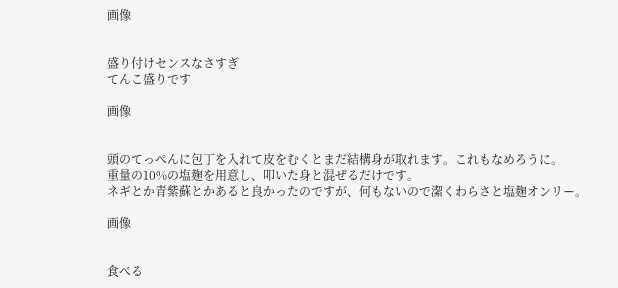画像


盛り付けセンスなさすぎ
てんこ盛りです

画像


頭のてっぺんに包丁を入れて皮をむくとまだ結構身が取れます。これもなめろうに。
重量の10%の塩麹を用意し、叩いた身と混ぜるだけです。
ネギとか青紫蘇とかあると良かったのですが、何もないので潔くわらさと塩麹オンリー。

画像


食べる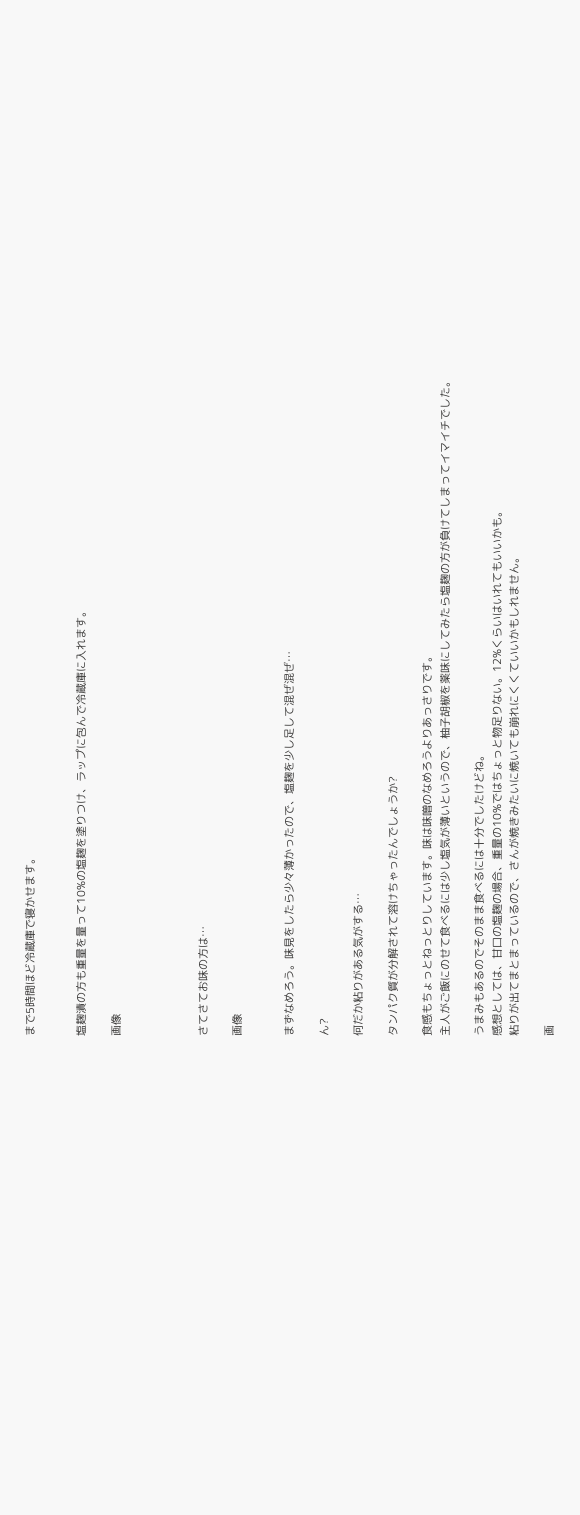まで5時間ほど冷蔵庫で寝かせます。


塩麹漬の方も重量を量って10%の塩麹を塗りつけ、ラップに包んで冷蔵庫に入れます。

画像




さてさてお味の方は…

画像


まずなめろう。味見をしたら少々薄かったので、塩麹を少し足して混ぜ混ぜ…

ん?

何だか粘りがある気がする…

タンパク質が分解されて溶けちゃったんでしょうか?

食感もちょっとねっとりしています。味は味噌のなめろうよりあっさりです。
主人がご飯にのせて食べるには少し塩気が薄いというので、柚子胡椒を薬味にしてみたら塩麹の方が負けてしまってイマイチでした。

うまみもあるのでそのまま食べるには十分でしたけどね。
感想としては、甘口の塩麹の場合、重量の10%ではちょっと物足りない。12%くらいはいれてもいいかも。
粘りが出てまとまっているので、さんが焼きみたいに焼いても崩れにくくていいかもしれません。

画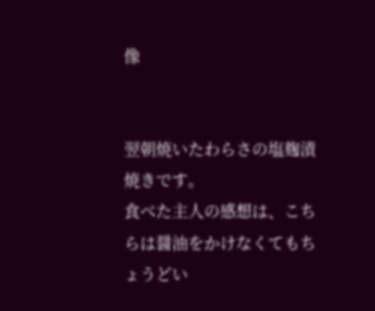像


翌朝焼いたわらさの塩麹漬焼きです。
食べた主人の感想は、こちらは醤油をかけなくてもちょうどい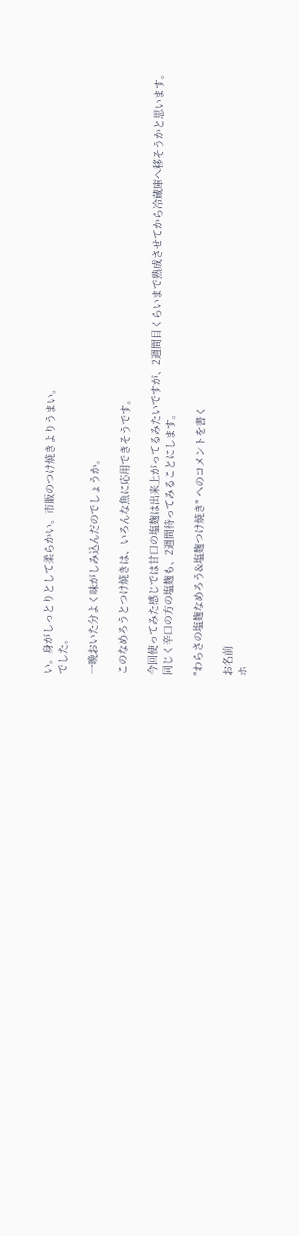い。身がしっとりとして柔らかい。市販のつけ焼きよりうまい。
でした。

一晩おいた分よく味がしみ込んだのでしょうか。

このなめろうとつけ焼きは、いろんな魚に応用できそうです。

今回使ってみた感じでは甘口の塩麹は出来上がってるみたいですが、2週間目くらいまで熟成させてから冷蔵庫へ移そうかと思います。
同じく辛口の方の塩麹も、2週間待ってみることにします。

"わらさの塩麹なめろう&塩麹つけ焼き" へのコメントを書く

お名前
ホ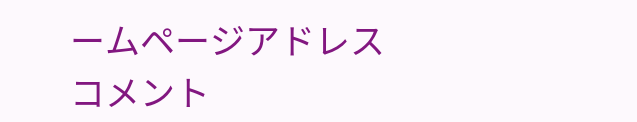ームページアドレス
コメント